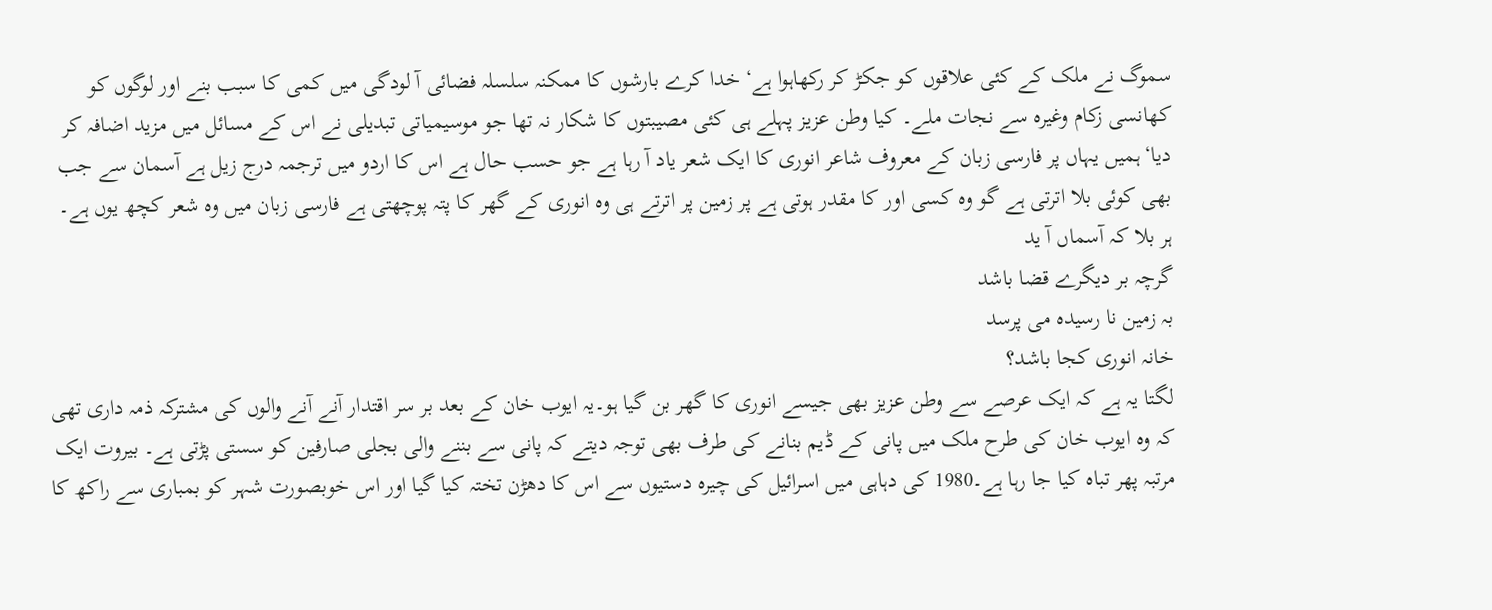سموگ نے ملک کے کئی علاقوں کو جکڑ کر رکھاہوا ہے‘ خدا کرے بارشوں کا ممکنہ سلسلہ فضائی آ لودگی میں کمی کا سبب بنے اور لوگوں کو کھانسی زکام وغیرہ سے نجات ملے۔ کیا وطن عزیز پہلے ہی کئی مصیبتوں کا شکار نہ تھا جو موسیمیاتی تبدیلی نے اس کے مسائل میں مزید اضافہ کر دیا‘ہمیں یہاں پر فارسی زبان کے معروف شاعر انوری کا ایک شعر یاد آ رہا ہے جو حسب حال ہے اس کا اردو میں ترجمہ درج زیل ہے آسمان سے جب بھی کوئی بلا اترتی ہے گو وہ کسی اور کا مقدر ہوتی ہے پر زمین پر اترتے ہی وہ انوری کے گھر کا پتہ پوچھتی ہے فارسی زبان میں وہ شعر کچھ یوں ہے۔
ہر بلا کہ آسماں آ ید
گرچہ بر دیگرے قضا باشد
بہ زمین نا رسیدہ می پرسد
خانہ انوری کجا باشد؟
لگتا یہ ہے کہ ایک عرصے سے وطن عزیز بھی جیسے انوری کا گھر بن گیا ہو۔یہ ایوب خان کے بعد بر سر اقتدار آنے آنے والوں کی مشترکہ ذمہ داری تھی کہ وہ ایوب خان کی طرح ملک میں پانی کے ڈیم بنانے کی طرف بھی توجہ دیتے کہ پانی سے بننے والی بجلی صارفین کو سستی پڑتی ہے۔ بیروت ایک مرتبہ پھر تباہ کیا جا رہا ہے۔1980 کی دہاہی میں اسرائیل کی چیرہ دستیوں سے اس کا دھڑن تختہ کیا گیا اور اس خوبصورت شہر کو بمباری سے راکھ کا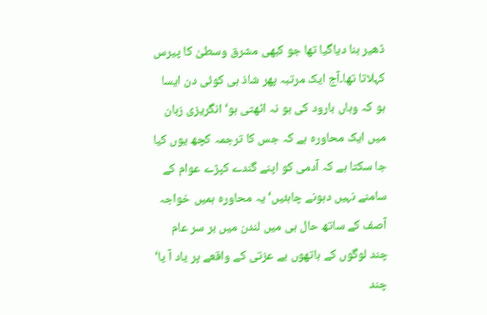ڈھیر بنا دیاگیا تھا جو کبھی مشرق وسطیٰ کا پیرس کہلاتا تھا۔آج ایک مرتبہ پھر شاذ ہی کوئی دن ایسا ہو کہ وہاں بارود کی بو نہ اٹھتی ہو‘ انگریزی زبان میں ایک محاورہ ہے کہ جس کا ترجمہ کچھ یوں کیا جا سکتا ہے کہ آدمی کو اپنے گندے کپڑے عوام کے سامنے نہیں دہونے چاہئیں‘ یہ محاورہ ہمیں خواجہ آصف کے ساتھ حال ہی میں لندن میں بر سر عام چند لوگوں کے ہاتھوں بے عزتی کے واقعے پر یاد آ یا‘ چند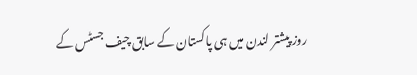روز پیشتر لندن میں ہی پاکستان کے سابق چیف جسٹس کے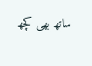ساتھ بھی کچھ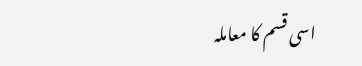اسی قسم کا معاملہ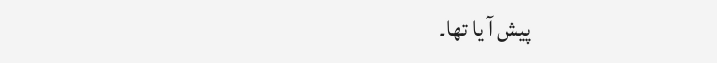پیش آ یا تھا۔